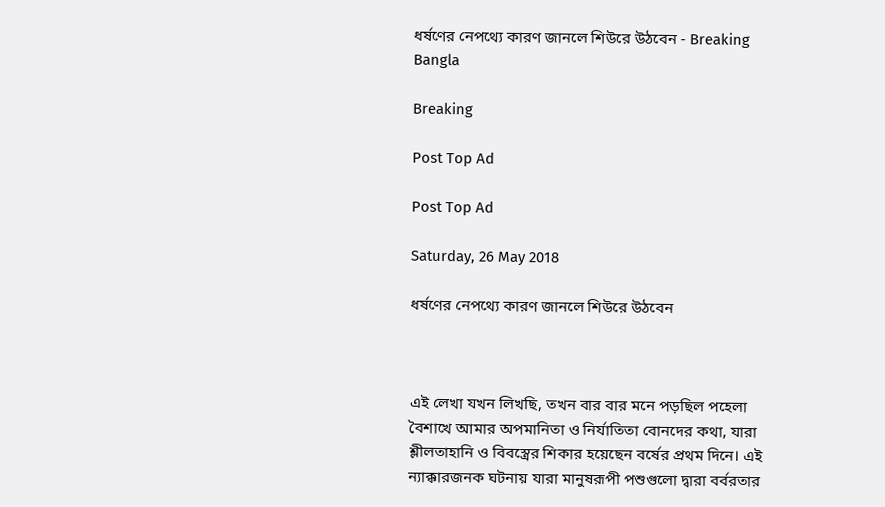ধর্ষণের নেপথ্যে কারণ জানলে শিউরে উঠবেন - Breaking Bangla

Breaking

Post Top Ad

Post Top Ad

Saturday, 26 May 2018

ধর্ষণের নেপথ্যে কারণ জানলে শিউরে উঠবেন



এই লেখা যখন লিখছি, তখন বার বার মনে পড়ছিল পহেলা বৈশাখে আমার অপমানিতা ও নির্যাতিতা বোনদের কথা, যারা শ্লীলতাহানি ও বিবস্ত্রের শিকার হয়েছেন বর্ষের প্রথম দিনে। এই ন্যাক্কারজনক ঘটনায় যারা মানুষরূপী পশুগুলো দ্বারা বর্বরতার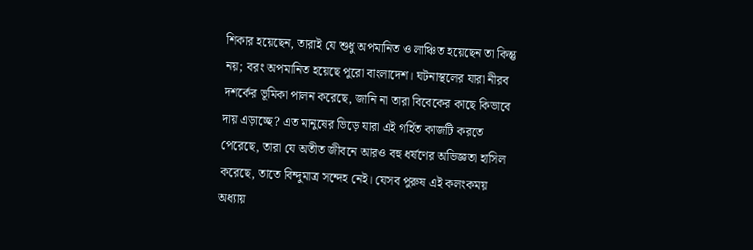শিকার হয়েছেন, তারাই যে শুধু অপমানিত ও লাঞ্চিত হয়েছেন তা কিন্তু নয়; বরং অপমানিত হয়েছে পুরো বাংলাদেশ। ঘটনাস্থলের যারা নীরব দশর্কের ভূমিকা পালন করেছে, জানি না তারা বিবেকের কাছে কিভাবে দায় এড়াচ্ছে? এত মানুষের ভিড়ে যারা এই গর্হিত কাজটি করতে পেরেছে, তারা যে অতীত জীবনে আরও বহু ধর্ষণের অভিজ্ঞতা হাসিল করেছে, তাতে বিন্দুমাত্র সন্দেহ নেই। যেসব পুরুষ এই কলংকময় অধ্যায়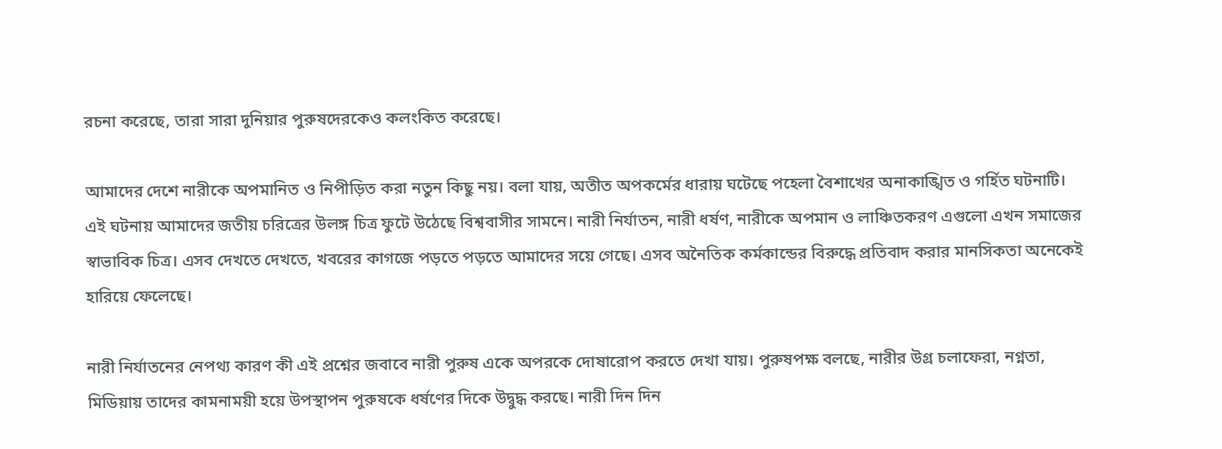রচনা করেছে, তারা সারা দুনিয়ার পুরুষদেরকেও কলংকিত করেছে।

আমাদের দেশে নারীকে অপমানিত ও নিপীড়িত করা নতুন কিছু নয়। বলা যায়, অতীত অপকর্মের ধারায় ঘটেছে পহেলা বৈশাখের অনাকাঙ্খিত ও গর্হিত ঘটনাটি। এই ঘটনায় আমাদের জতীয় চরিত্রের উলঙ্গ চিত্র ফুটে উঠেছে বিশ্ববাসীর সামনে। নারী নির্যাতন, নারী ধর্ষণ, নারীকে অপমান ও লাঞ্চিতকরণ এগুলো এখন সমাজের স্বাভাবিক চিত্র। এসব দেখতে দেখতে, খবরের কাগজে পড়তে পড়তে আমাদের সয়ে গেছে। এসব অনৈতিক কর্মকান্ডের বিরুদ্ধে প্রতিবাদ করার মানসিকতা অনেকেই হারিয়ে ফেলেছে।

নারী নির্যাতনের নেপথ্য কারণ কী এই প্রশ্নের জবাবে নারী পুরুষ একে অপরকে দোষারোপ করতে দেখা যায়। পুরুষপক্ষ বলছে, নারীর উগ্র চলাফেরা, নগ্নতা, মিডিয়ায় তাদের কামনাময়ী হয়ে উপস্থাপন পুরুষকে ধর্ষণের দিকে উদ্বুদ্ধ করছে। নারী দিন দিন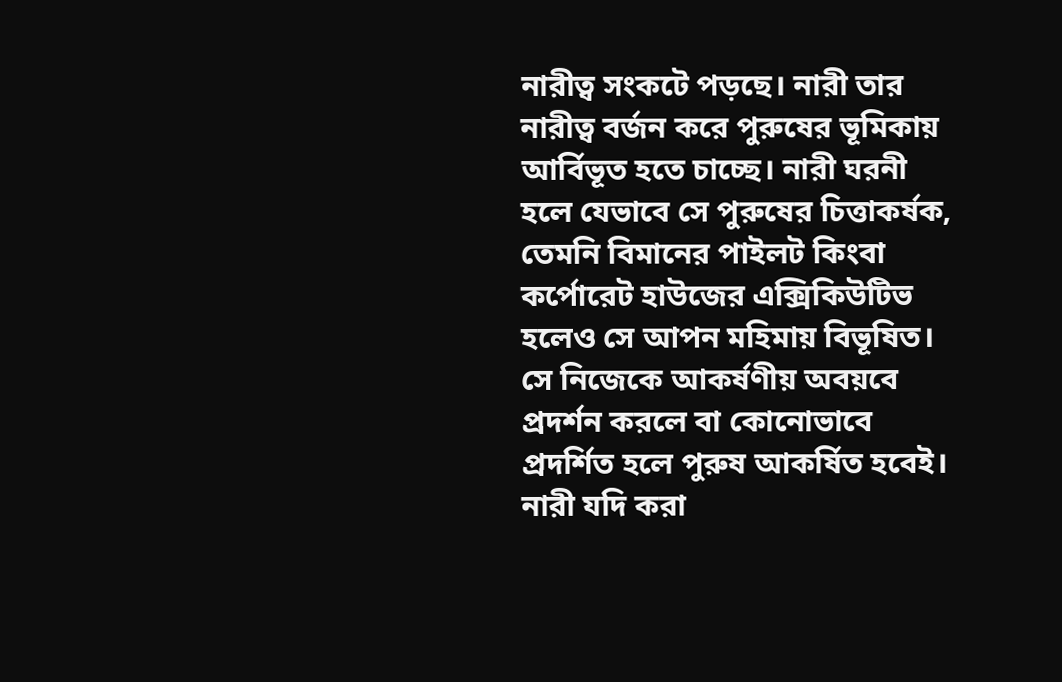নারীত্ব সংকটে পড়ছে। নারী তার নারীত্ব বর্জন করে পুরুষের ভূমিকায় আর্বিভূত হতে চাচ্ছে। নারী ঘরনী হলে যেভাবে সে পুরুষের চিত্তাকর্ষক, তেমনি বিমানের পাইলট কিংবা কর্পোরেট হাউজের এক্সিকিউটিভ হলেও সে আপন মহিমায় বিভূষিত। সে নিজেকে আকর্ষণীয় অবয়বে প্রদর্শন করলে বা কোনোভাবে প্রদর্শিত হলে পুরুষ আকর্ষিত হবেই। নারী যদি করা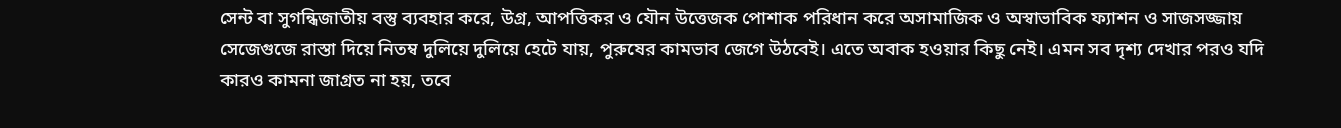সেন্ট বা সুগন্ধিজাতীয় বস্তু ব্যবহার করে, উগ্র, আপত্তিকর ও যৌন উত্তেজক পোশাক পরিধান করে অসামাজিক ও অস্বাভাবিক ফ্যাশন ও সাজসজ্জায় সেজেগুজে রাস্তা দিয়ে নিতম্ব দুলিয়ে দুলিয়ে হেটে যায়, পুরুষের কামভাব জেগে উঠবেই। এতে অবাক হওয়ার কিছু নেই। এমন সব দৃশ্য দেখার পরও যদি কারও কামনা জাগ্রত না হয়, তবে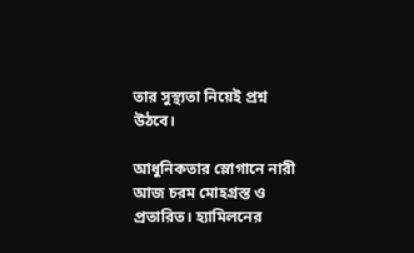তার সুস্থ্যতা নিয়েই প্রশ্ন উঠবে।

আধুনিকতার স্লোগানে নারী আজ চরম মোহগ্রস্ত ও প্রতারিত। হ্যামিলনের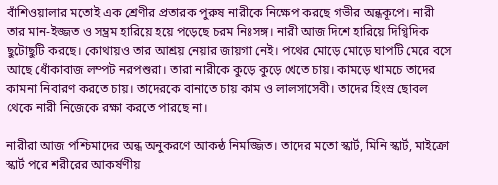বাঁশিওয়ালার মতোই এক শ্রেণীর প্রতারক পুরুষ নারীকে নিক্ষেপ করছে গভীর অন্ধকূপে। নারী তার মান-ইজ্জত ও সম্ভ্রম হারিয়ে হয়ে পড়েছে চরম নিঃসঙ্গ। নারী আজ দিশে হারিয়ে দিগ্বিদিক ছুটোছুটি করছে। কোথায়ও তার আশ্রয় নেয়ার জায়গা নেই। পথের মোড়ে মোড়ে ঘাপটি মেরে বসে আছে ধোঁকাবাজ লম্পট নরপশুরা। তারা নারীকে কুড়ে কুড়ে খেতে চায়। কামড়ে খামচে তাদের কামনা নিবারণ করতে চায়। তাদেরকে বানাতে চায় কাম ও লালসাসেবী। তাদের হিংস্র ছোবল থেকে নারী নিজেকে রক্ষা করতে পারছে না।

নারীরা আজ পশ্চিমাদের অন্ধ অনুকরণে আকন্ঠ নিমজ্জিত। তাদের মতো স্কার্ট, মিনি স্কার্ট, মাইক্রো স্কার্ট পরে শরীরের আকর্ষণীয়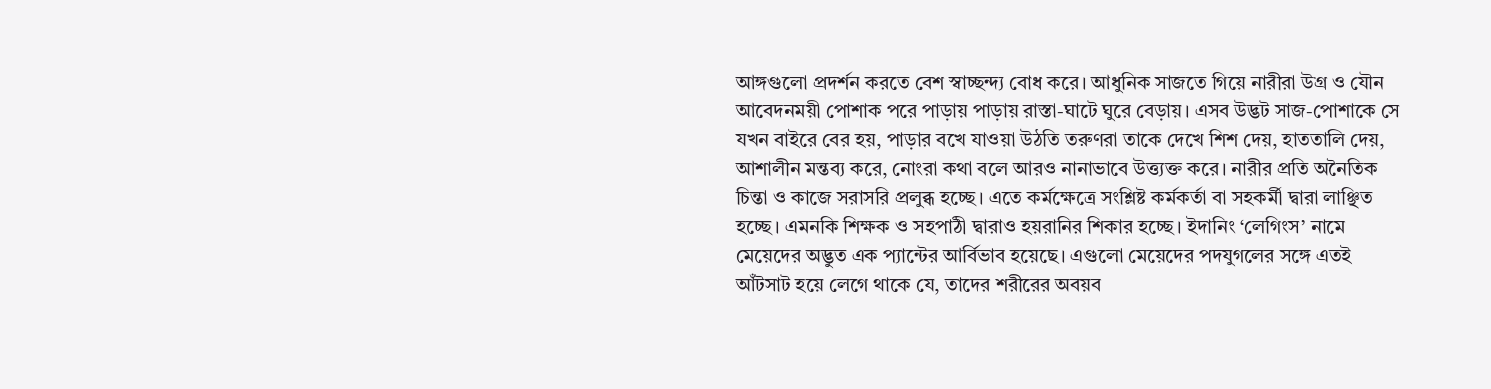আঙ্গগুলো প্রদর্শন করতে বেশ স্বাচ্ছন্দ্য বোধ করে। আধুনিক সাজতে গিয়ে নারীরা উগ্র ও যৌন আবেদনময়ী পোশাক পরে পাড়ায় পাড়ায় রাস্তা-ঘাটে ঘুরে বেড়ায়। এসব উদ্ভট সাজ-পোশাকে সে যখন বাইরে বের হয়, পাড়ার বখে যাওয়া উঠতি তরুণরা তাকে দেখে শিশ দেয়, হাততালি দেয়, আশালীন মন্তব্য করে, নোংরা কথা বলে আরও নানাভাবে উত্ত্যক্ত করে। নারীর প্রতি অনৈতিক চিন্তা ও কাজে সরাসরি প্রলুব্ধ হচ্ছে। এতে কর্মক্ষেত্রে সংশ্লিষ্ট কর্মকর্তা বা সহকর্মী দ্বারা লাঞ্ছিত হচ্ছে। এমনকি শিক্ষক ও সহপাঠী দ্বারাও হয়রানির শিকার হচ্ছে। ইদানিং ‘লেগিংস’ নামে মেয়েদের অদ্ভুত এক প্যান্টের আর্বিভাব হয়েছে। এগুলো মেয়েদের পদযুগলের সঙ্গে এতই আঁটসাট হয়ে লেগে থাকে যে, তাদের শরীরের অবয়ব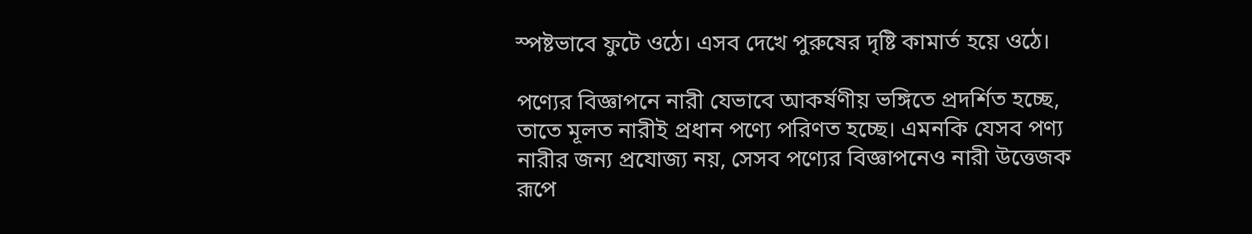স্পষ্টভাবে ফুটে ওঠে। এসব দেখে পুরুষের দৃষ্টি কামার্ত হয়ে ওঠে।

পণ্যের বিজ্ঞাপনে নারী যেভাবে আকর্ষণীয় ভঙ্গিতে প্রদর্শিত হচ্ছে, তাতে মূলত নারীই প্রধান পণ্যে পরিণত হচ্ছে। এমনকি যেসব পণ্য নারীর জন্য প্রযোজ্য নয়, সেসব পণ্যের বিজ্ঞাপনেও নারী উত্তেজক রূপে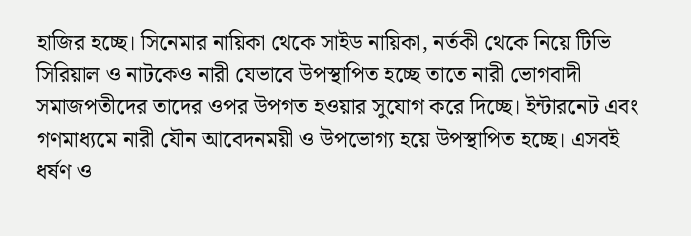হাজির হচ্ছে। সিনেমার নায়িকা থেকে সাইড নায়িকা, নর্তকী থেকে নিয়ে টিভি সিরিয়াল ও নাটকেও নারী যেভাবে উপস্থাপিত হচ্ছে তাতে নারী ভোগবাদী সমাজপতীদের তাদের ওপর উপগত হওয়ার সুযোগ করে দিচ্ছে। ইন্টারনেট এবং গণমাধ্যমে নারী যৌন আবেদনময়ী ও উপভোগ্য হয়ে উপস্থাপিত হচ্ছে। এসবই ধর্ষণ ও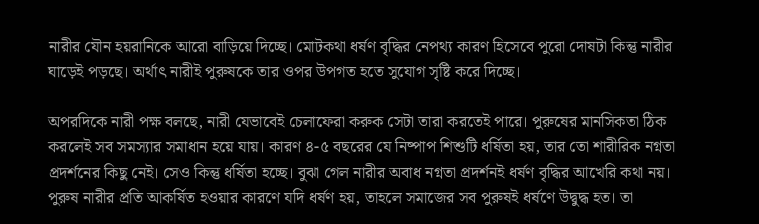নারীর যৌন হয়রানিকে আরো বাড়িয়ে দিচ্ছে। মোটকথা ধর্ষণ বৃদ্ধির নেপথ্য কারণ হিসেবে পুরো দোষটা কিন্তু নারীর ঘাড়েই পড়ছে। অর্থাৎ নারীই পুরুষকে তার ওপর উপগত হতে সুযোগ সৃষ্টি করে দিচ্ছে।

অপরদিকে নারী পক্ষ বলছে, নারী যেভাবেই চেলাফেরা করুক সেটা তারা করতেই পারে। পুরুষের মানসিকতা ঠিক করলেই সব সমস্যার সমাধান হয়ে যায়। কারণ ৪-৫ বছরের যে নিষ্পাপ শিশুটি ধর্ষিতা হয়, তার তো শারীরিক নগ্নতা প্রদর্শনের কিছু নেই। সেও কিন্তু ধর্ষিতা হচ্ছে। বুঝা গেল নারীর অবাধ নগ্নতা প্রদর্শনই ধর্ষণ বৃদ্ধির আখেরি কথা নয়। পুরুষ নারীর প্রতি আকর্ষিত হওয়ার কারণে যদি ধর্ষণ হয়, তাহলে সমাজের সব পুরুষই ধর্ষণে উদ্বুদ্ধ হত। তা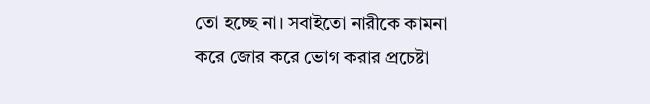তো হচ্ছে না। সবাইতো নারীকে কামনা করে জোর করে ভোগ করার প্রচেষ্টা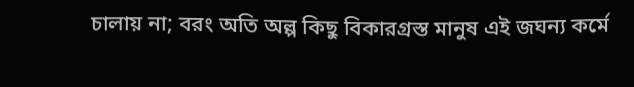চালায় না; বরং অতি অল্প কিছু বিকারগ্রস্ত মানুষ এই জঘন্য কর্মে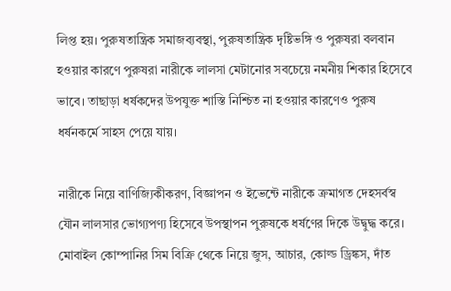লিপ্ত হয়। পুরুষতান্ত্রিক সমাজব্যবস্থা, পুরুষতান্ত্রিক দৃষ্টিভঙ্গি ও পুরুষরা বলবান হওয়ার কারণে পুরুষরা নারীকে লালসা মেটানোর সবচেয়ে নমনীয় শিকার হিসেবে ভাবে। তাছাড়া ধর্ষকদের উপযুক্ত শাস্তি নিশ্চিত না হওয়ার কারণেও পুরুষ ধর্ষনকর্মে সাহস পেয়ে যায়।

নারীকে নিয়ে বাণিজ্যিকীকরণ, বিজ্ঞাপন ও ইভেন্টে নারীকে ক্রমাগত দেহসর্বস্ব যৌন লালসার ভোগ্যপণ্য হিসেবে উপস্থাপন পুরুষকে ধর্ষণের দিকে উদ্বুদ্ধ করে। মোবাইল কোম্পানির সিম বিক্রি থেকে নিয়ে জুস, আচার, কোল্ড ড্রিঙ্কস, দাঁত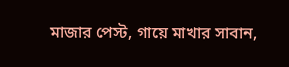মাজার পেস্ট, গায়ে মাখার সাবান,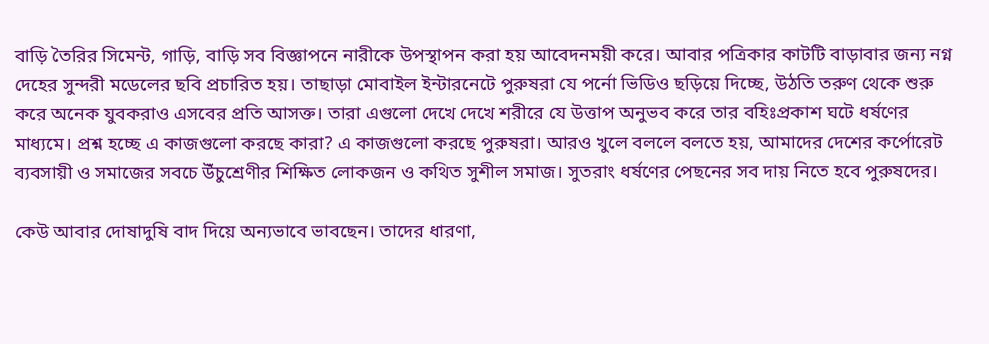বাড়ি তৈরির সিমেন্ট, গাড়ি, বাড়ি সব বিজ্ঞাপনে নারীকে উপস্থাপন করা হয় আবেদনময়ী করে। আবার পত্রিকার কাটটি বাড়াবার জন্য নগ্ন দেহের সুন্দরী মডেলের ছবি প্রচারিত হয়। তাছাড়া মোবাইল ইন্টারনেটে পুরুষরা যে পর্নো ভিডিও ছড়িয়ে দিচ্ছে, উঠতি তরুণ থেকে শুরু করে অনেক যুবকরাও এসবের প্রতি আসক্ত। তারা এগুলো দেখে দেখে শরীরে যে উত্তাপ অনুভব করে তার বহিঃপ্রকাশ ঘটে ধর্ষণের মাধ্যমে। প্রশ্ন হচ্ছে এ কাজগুলো করছে কারা? এ কাজগুলো করছে পুরুষরা। আরও খুলে বললে বলতে হয়, আমাদের দেশের কর্পোরেট ব্যবসায়ী ও সমাজের সবচে উঁচুশ্রেণীর শিক্ষিত লোকজন ও কথিত সুশীল সমাজ। সুতরাং ধর্ষণের পেছনের সব দায় নিতে হবে পুরুষদের।

কেউ আবার দোষাদুষি বাদ দিয়ে অন্যভাবে ভাবছেন। তাদের ধারণা,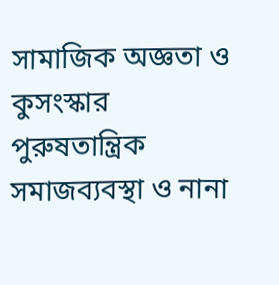সামাজিক অজ্ঞতা ও কুসংস্কার পুরুষতান্ত্রিক সমাজব্যবস্থা ও নানা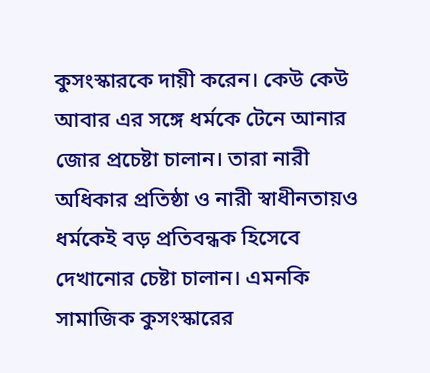কুসংস্কারকে দায়ী করেন। কেউ কেউ আবার এর সঙ্গে ধর্মকে টেনে আনার জোর প্রচেষ্টা চালান। তারা নারী অধিকার প্রতিষ্ঠা ও নারী স্বাধীনতায়ও ধর্মকেই বড় প্রতিবন্ধক হিসেবে দেখানোর চেষ্টা চালান। এমনকি সামাজিক কুসংস্কারের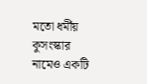মতো ধর্মীয় কুসংস্কার নামেও একটি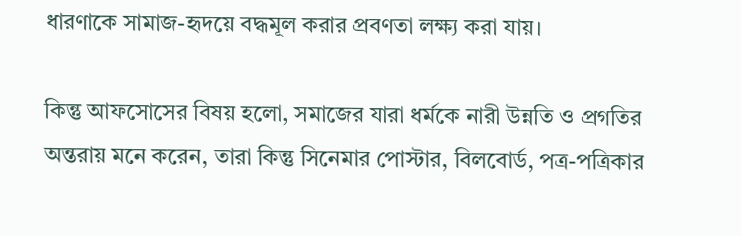ধারণাকে সামাজ-হৃদয়ে বদ্ধমূল করার প্রবণতা লক্ষ্য করা যায়।

কিন্তু আফসোসের বিষয় হলো, সমাজের যারা ধর্মকে নারী উন্নতি ও প্রগতির অন্তরায় মনে করেন, তারা কিন্তু সিনেমার পোস্টার, বিলবোর্ড, পত্র-পত্রিকার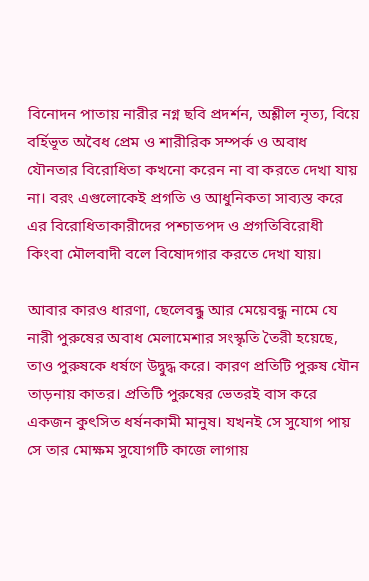বিনোদন পাতায় নারীর নগ্ন ছবি প্রদর্শন, অশ্লীল নৃত্য, বিয়ে বর্হিভূত অবৈধ প্রেম ও শারীরিক সম্পর্ক ও অবাধ যৌনতার বিরোধিতা কখনো করেন না বা করতে দেখা যায় না। বরং এগুলোকেই প্রগতি ও আধুনিকতা সাব্যস্ত করে এর বিরোধিতাকারীদের পশ্চাতপদ ও প্রগতিবিরোধী কিংবা মৌলবাদী বলে বিষোদগার করতে দেখা যায়।

আবার কারও ধারণা, ছেলেবন্ধু আর মেয়েবন্ধু নামে যে নারী পুরুষের অবাধ মেলামেশার সংস্কৃতি তৈরী হয়েছে, তাও পুরুষকে ধর্ষণে উদ্বুদ্ধ করে। কারণ প্রতিটি পুরুষ যৌন তাড়নায় কাতর। প্রতিটি পুরুষের ভেতরই বাস করে একজন কুৎসিত ধর্ষনকামী মানুষ। যখনই সে সুযোগ পায় সে তার মোক্ষম সুযোগটি কাজে লাগায়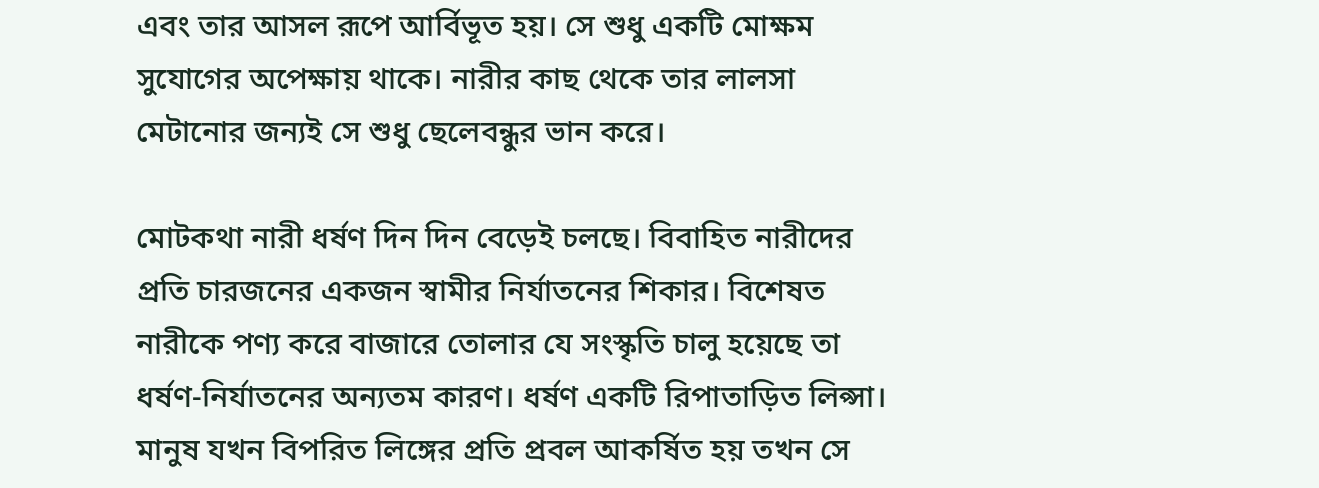এবং তার আসল রূপে আর্বিভূত হয়। সে শুধু একটি মোক্ষম সুযোগের অপেক্ষায় থাকে। নারীর কাছ থেকে তার লালসা মেটানোর জন্যই সে শুধু ছেলেবন্ধুর ভান করে।

মোটকথা নারী ধর্ষণ দিন দিন বেড়েই চলছে। বিবাহিত নারীদের প্রতি চারজনের একজন স্বামীর নির্যাতনের শিকার। বিশেষত নারীকে পণ্য করে বাজারে তোলার যে সংস্কৃতি চালু হয়েছে তা ধর্ষণ-নির্যাতনের অন্যতম কারণ। ধর্ষণ একটি রিপাতাড়িত লিপ্সা। মানুষ যখন বিপরিত লিঙ্গের প্রতি প্রবল আকর্ষিত হয় তখন সে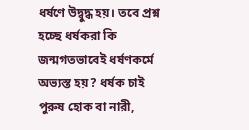ধর্ষণে উদ্বুদ্ধ হয়। তবে প্রশ্ন হচ্ছে ধর্ষকরা কি জন্মগতভাবেই ধর্ষণকর্মে অভ্যস্ত হয়? ধর্ষক চাই পুরুষ হোক বা নারী,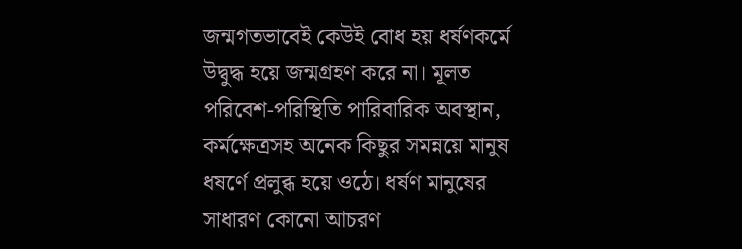জন্মগতভাবেই কেউই বোধ হয় ধর্ষণকর্মে উদ্বুদ্ধ হয়ে জন্মগ্রহণ করে না। মূলত পরিবেশ-পরিস্থিতি পারিবারিক অবস্থান, কর্মক্ষেত্রসহ অনেক কিছুর সমন্নয়ে মানুষ ধষর্ণে প্রলুব্ধ হয়ে ওঠে। ধর্ষণ মানুষের সাধারণ কোনো আচরণ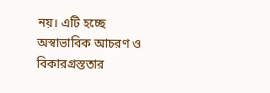নয়। এটি হচ্ছে অস্বাভাবিক আচরণ ও বিকারগ্রস্ততার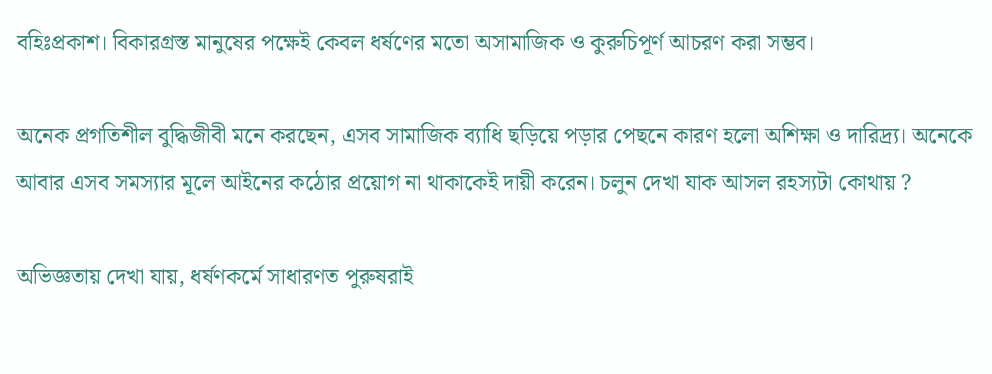বহিঃপ্রকাশ। বিকারগ্রস্ত মানুষের পক্ষেই কেবল ধর্ষণের মতো অসামাজিক ও কুরুচিপূর্ণ আচরণ করা সম্ভব।

অনেক প্রগতিশীল বুদ্ধিজীবী মনে করছেন, এসব সামাজিক ব্যাধি ছড়িয়ে পড়ার পেছনে কারণ হলো অশিক্ষা ও দারিদ্র্য। অনেকে আবার এসব সমস্যার মূলে আইনের কঠোর প্রয়োগ না থাকাকেই দায়ী করেন। চলুন দেখা যাক আসল রহস্যটা কোথায় ?

অভিজ্ঞতায় দেখা যায়, ধর্ষণকর্মে সাধারণত পুরুষরাই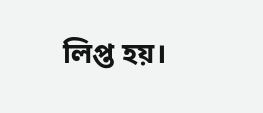লিপ্ত হয়।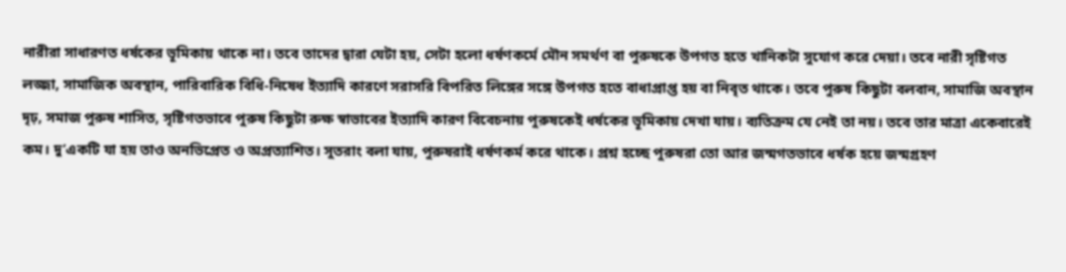নারীরা সাধারণত ধর্ষকের ভূমিকায় থাকে না। তবে তাদের দ্বারা যেটা হয়, সেটা হলো ধর্ষণকর্মে মৌন সমর্থণ বা পুরুষকে উপগত হতে খানিকটা সুযোগ করে দেয়া। তবে নারী সৃষ্টিগত লজ্জা, সামাজিক অবস্থান, পারিবারিক বিধি-নিষেধ ইত্যাদি কারণে সরাসরি বিপরিত লিঙ্গের সঙ্গে উপগত হতে বাধাপ্রাপ্ত হয় বা নিবৃত থাকে। তবে পুরুষ কিছুটা বলবান, সামাজি অবস্থান দৃঢ়, সমাজ পুরুষ শাসিত, সৃষ্টিগতভাবে পুরুষ কিছুটা রুক্ষ স্বাভাবের ইত্যাদি কারণ বিবেচনায় পুরুষকেই ধর্ষকের ভূমিকায় দেখা যায়। ব্যতিক্রম যে নেই তা নয়। তবে তার মাত্রা একেবারেই কম। দু’একটি যা হয় তাও অনভিপ্রেত ও অপ্রত্যাশিত। সুতরাং বলা যায়, পুরুষরাই ধর্ষণকর্ম করে থাকে। প্রশ্ন হচ্ছে পুরুষরা তো আর জন্মগতভাবে ধর্ষক হয়ে জন্মগ্রহণ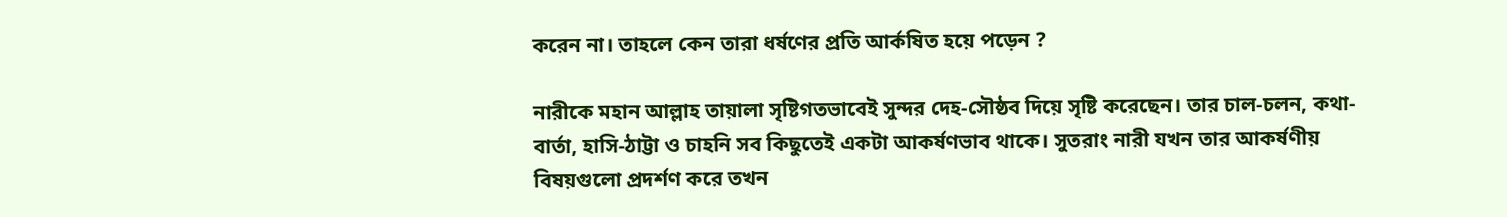করেন না। তাহলে কেন তারা ধর্ষণের প্রতি আর্কষিত হয়ে পড়েন ?

নারীকে মহান আল্লাহ তায়ালা সৃষ্টিগতভাবেই সুন্দর দেহ-সৌষ্ঠব দিয়ে সৃষ্টি করেছেন। তার চাল-চলন, কথা-বার্তা, হাসি-ঠাট্টা ও চাহনি সব কিছুতেই একটা আকর্ষণভাব থাকে। সুতরাং নারী যখন তার আকর্ষণীয় বিষয়গুলো প্রদর্শণ করে তখন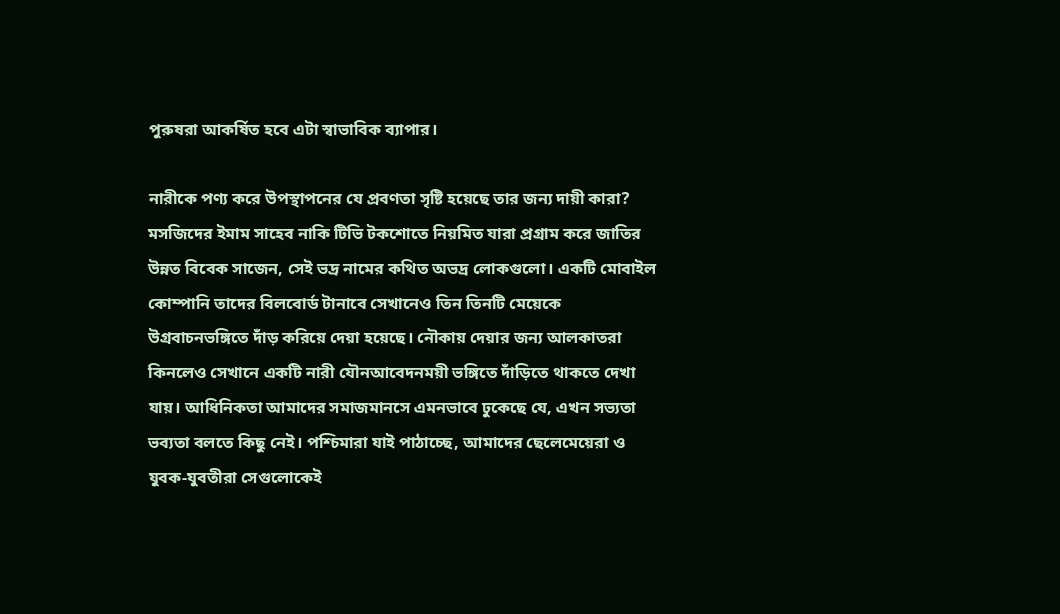পুরুষরা আকর্ষিত হবে এটা স্বাভাবিক ব্যাপার।

নারীকে পণ্য করে উপস্থাপনের যে প্রবণতা সৃষ্টি হয়েছে তার জন্য দায়ী কারা? মসজিদের ইমাম সাহেব নাকি টিভি টকশোতে নিয়মিত যারা প্রগ্রাম করে জাতির উন্নত বিবেক সাজেন, সেই ভদ্র নামের কথিত অভদ্র লোকগুলো। একটি মোবাইল কোম্পানি তাদের বিলবোর্ড টানাবে সেখানেও তিন তিনটি মেয়েকে উগ্রবাচনভঙ্গিতে দাঁড় করিয়ে দেয়া হয়েছে। নৌকায় দেয়ার জন্য আলকাতরা কিনলেও সেখানে একটি নারী যৌনআবেদনময়ী ভঙ্গিতে দাঁড়িতে থাকতে দেখা যায়। আধিনিকতা আমাদের সমাজমানসে এমনভাবে ঢুকেছে যে, এখন সভ্যতা ভব্যতা বলতে কিছু নেই। পশ্চিমারা যাই পাঠাচ্ছে, আমাদের ছেলেমেয়েরা ও যুবক-যুবতীরা সেগুলোকেই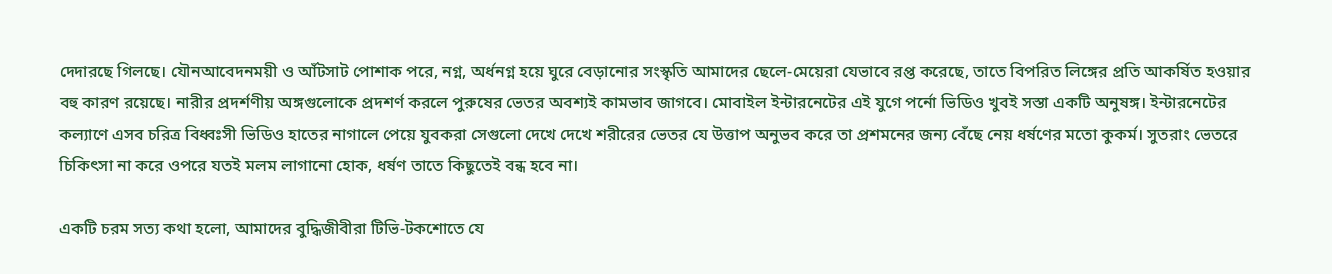দেদারছে গিলছে। যৌনআবেদনময়ী ও আঁটসাট পোশাক পরে, নগ্ন, অর্ধনগ্ন হয়ে ঘুরে বেড়ানোর সংস্কৃতি আমাদের ছেলে-মেয়েরা যেভাবে রপ্ত করেছে, তাতে বিপরিত লিঙ্গের প্রতি আকর্ষিত হওয়ার বহু কারণ রয়েছে। নারীর প্রদর্শণীয় অঙ্গগুলোকে প্রদশর্ণ করলে পুরুষের ভেতর অবশ্যই কামভাব জাগবে। মোবাইল ইন্টারনেটের এই যুগে পর্নো ভিডিও খুবই সস্তা একটি অনুষঙ্গ। ইন্টারনেটের কল্যাণে এসব চরিত্র বিধ্বঃসী ভিডিও হাতের নাগালে পেয়ে যুবকরা সেগুলো দেখে দেখে শরীরের ভেতর যে উত্তাপ অনুভব করে তা প্রশমনের জন্য বেঁছে নেয় ধর্ষণের মতো কুকর্ম। সুতরাং ভেতরে চিকিৎসা না করে ওপরে যতই মলম লাগানো হোক, ধর্ষণ তাতে কিছুতেই বন্ধ হবে না।

একটি চরম সত্য কথা হলো, আমাদের বুদ্ধিজীবীরা টিভি-টকশোতে যে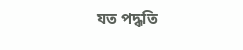যত পদ্ধতি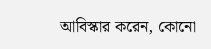আবিস্কার করেন, কোনো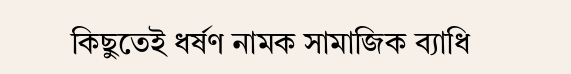কিছুতেই ধর্ষণ নামক সামাজিক ব্যাধি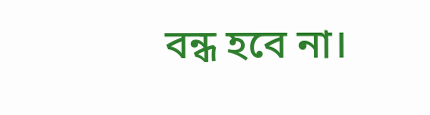বন্ধ হবে না।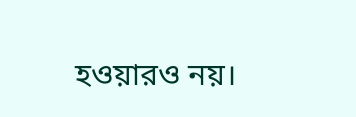হওয়ারও নয়।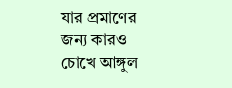যার প্রমাণের জন্য কারও চোখে আঙ্গুল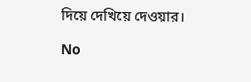দিয়ে দেখিয়ে দেওয়ার।

No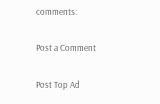comments:

Post a Comment

Post Top Ad